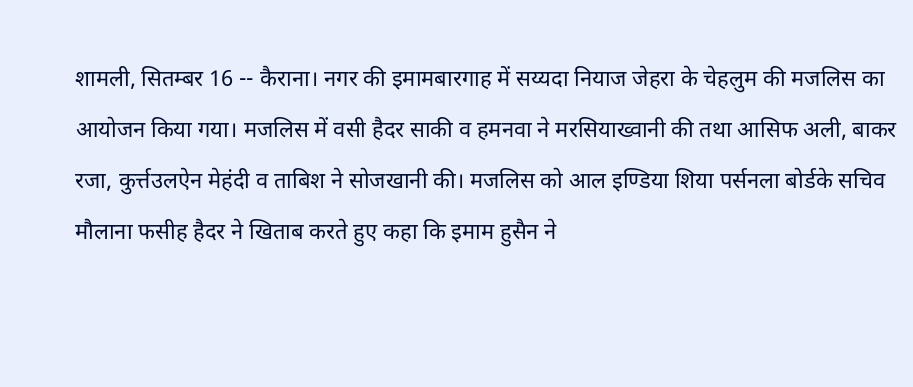शामली, सितम्बर 16 -- कैराना। नगर की इमामबारगाह में सय्यदा नियाज जेहरा के चेहलुम की मजलिस का आयोजन किया गया। मजलिस में वसी हैदर साकी व हमनवा ने मरसियाख्वानी की तथा आसिफ अली, बाकर रजा, कुर्त्तउलऐन मेहंदी व ताबिश ने सोजखानी की। मजलिस को आल इण्डिया शिया पर्सनला बोर्डके सचिव मौलाना फसीह हैदर ने खिताब करते हुए कहा कि इमाम हुसैन ने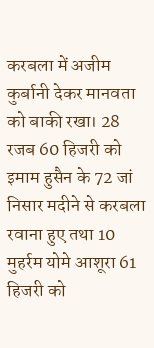करबला में अजीम कुर्बानी देकर मानवता को बाकी रखा। 28 रजब 60 हिजरी को इमाम हुसैन के 72 जां निसार मदीने से करबला रवाना हुए तथा 10 मुहर्रम योमे आशूरा 61 हिजरी को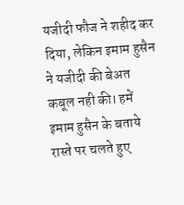यजीदी फौज ने शहीद कर दिया, लेकिन इमाम हुसैन ने यजीदी की बेअत कबूल नही की। हमें इमाम हुसैन के बताये रास्ते पर चलते हुए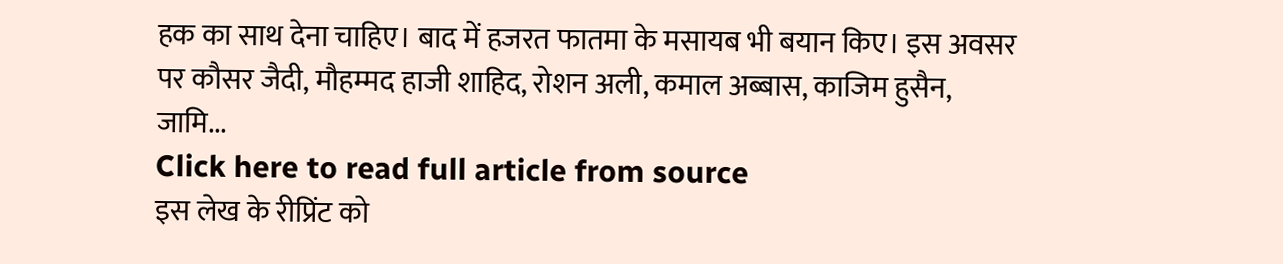हक का साथ देना चाहिए। बाद में हजरत फातमा के मसायब भी बयान किए। इस अवसर पर कौसर जैदी, मौहम्मद हाजी शाहिद, रोशन अली, कमाल अब्बास, काजिम हुसैन, जामि...
Click here to read full article from source
इस लेख के रीप्रिंट को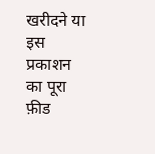खरीदने या इस प्रकाशन का पूरा फ़ीड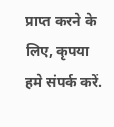प्राप्त करने के लिए, कृपया
हमे संपर्क करें.